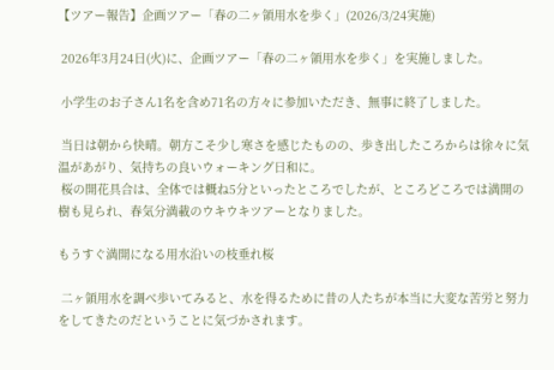【ツアー報告】企画ツアー「春の二ヶ領用水を歩く」(2026/3/24実施)

 2026年3月24日(火)に、企画ツアー「春の二ヶ領用水を歩く」を実施しました。

 小学生のお子さん1名を含め71名の方々に参加いただき、無事に終了しました。

 当日は朝から快晴。朝方こそ少し寒さを感じたものの、歩き出したころからは徐々に気温があがり、気持ちの良いウォーキング日和に。
 桜の開花具合は、全体では概ね5分といったところでしたが、ところどころでは満開の樹も見られ、春気分満載のウキウキツアーとなりました。

もうすぐ満開になる用水沿いの枝垂れ桜

 二ヶ領用水を調べ歩いてみると、水を得るために昔の人たちが本当に大変な苦労と努力をしてきたのだということに気づかされます。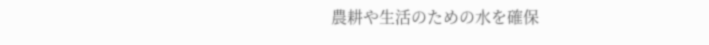農耕や生活のための水を確保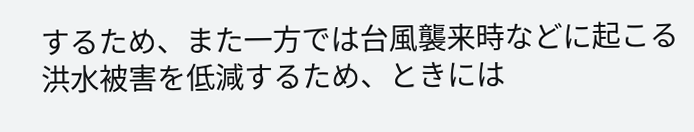するため、また一方では台風襲来時などに起こる洪水被害を低減するため、ときには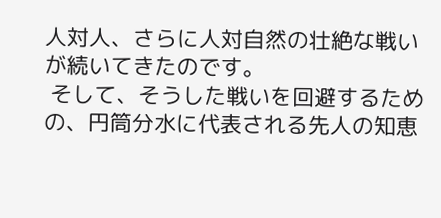人対人、さらに人対自然の壮絶な戦いが続いてきたのです。
 そして、そうした戦いを回避するための、円筒分水に代表される先人の知恵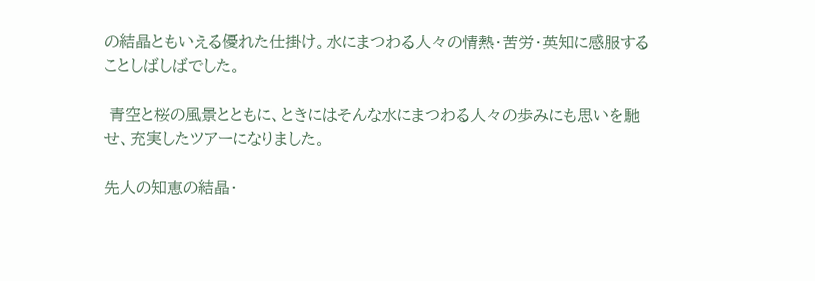の結晶ともいえる優れた仕掛け。水にまつわる人々の情熱・苦労・英知に感服することしばしばでした。

 青空と桜の風景とともに、ときにはそんな水にまつわる人々の歩みにも思いを馳せ、充実したツアーになりました。

先人の知恵の結晶・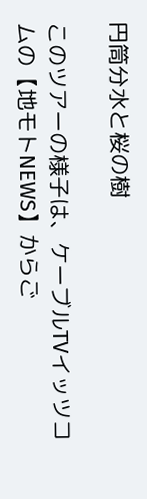円筒分水と桜の樹

このツアーの様子は、ケーブルTVイッツコムの【地モトNEWS】からご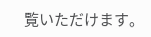覧いただけます。